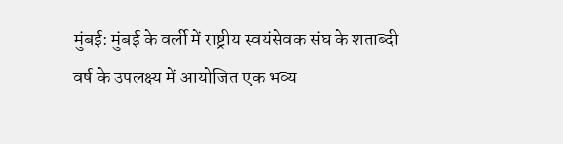मुंबई: मुंबई के वर्ली में राष्ट्रीय स्वयंसेवक संघ के शताब्दी वर्ष के उपलक्ष्य में आयोजित एक भव्य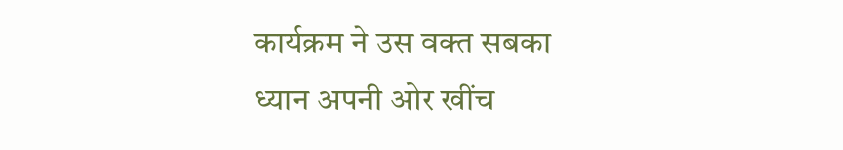कार्यक्रम ने उस वक्त सबका ध्यान अपनी ओर खींच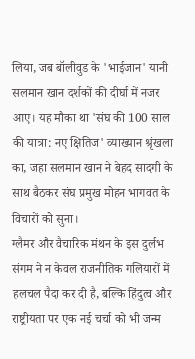लिया, जब बॉलीवुड के 'भाईजान' यानी सलमान खान दर्शकों की दीर्घा में नजर आए। यह मौका था 'संघ की 100 साल की यात्रा: नए क्षितिज' व्याख्यान श्रृंखला का, जहा सलमान खान ने बेहद सादगी के साथ बैठकर संघ प्रमुख मोहन भागवत के विचारों को सुना।
ग्लैमर और वैचारिक मंथन के इस दुर्लभ संगम ने न केवल राजनीतिक गलियारों में हलचल पैदा कर दी है, बल्कि हिंदुत्व और राष्ट्रीयता पर एक नई चर्चा को भी जन्म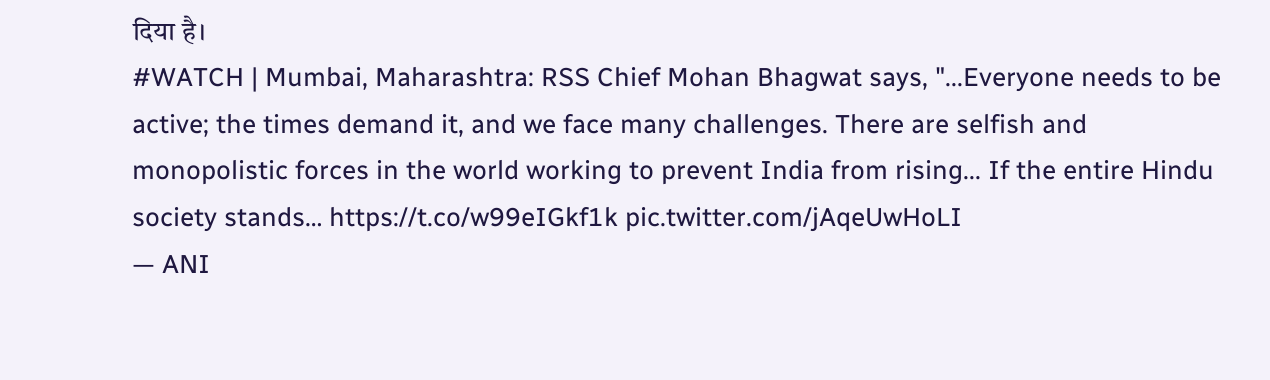दिया है।
#WATCH | Mumbai, Maharashtra: RSS Chief Mohan Bhagwat says, "...Everyone needs to be active; the times demand it, and we face many challenges. There are selfish and monopolistic forces in the world working to prevent India from rising... If the entire Hindu society stands… https://t.co/w99eIGkf1k pic.twitter.com/jAqeUwHoLI
— ANI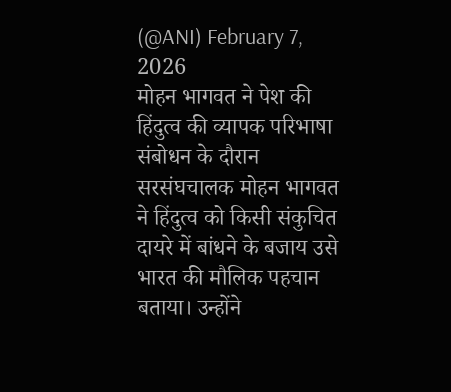(@ANI) February 7, 2026
मोहन भागवत ने पेश की हिंदुत्व की व्यापक परिभाषा
संबोधन के दौरान सरसंघचालक मोहन भागवत ने हिंदुत्व को किसी संकुचित दायरे में बांधने के बजाय उसे भारत की मौलिक पहचान बताया। उन्होंने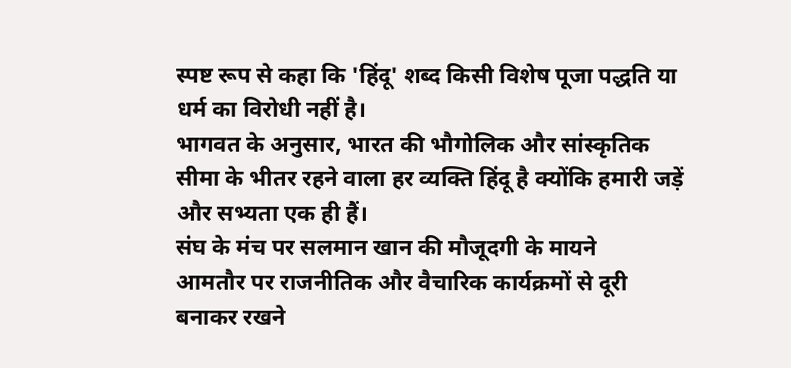स्पष्ट रूप से कहा कि 'हिंदू' शब्द किसी विशेष पूजा पद्धति या धर्म का विरोधी नहीं है।
भागवत के अनुसार, भारत की भौगोलिक और सांस्कृतिक सीमा के भीतर रहने वाला हर व्यक्ति हिंदू है क्योंकि हमारी जड़ें और सभ्यता एक ही हैं।
संघ के मंच पर सलमान खान की मौजूदगी के मायने
आमतौर पर राजनीतिक और वैचारिक कार्यक्रमों से दूरी बनाकर रखने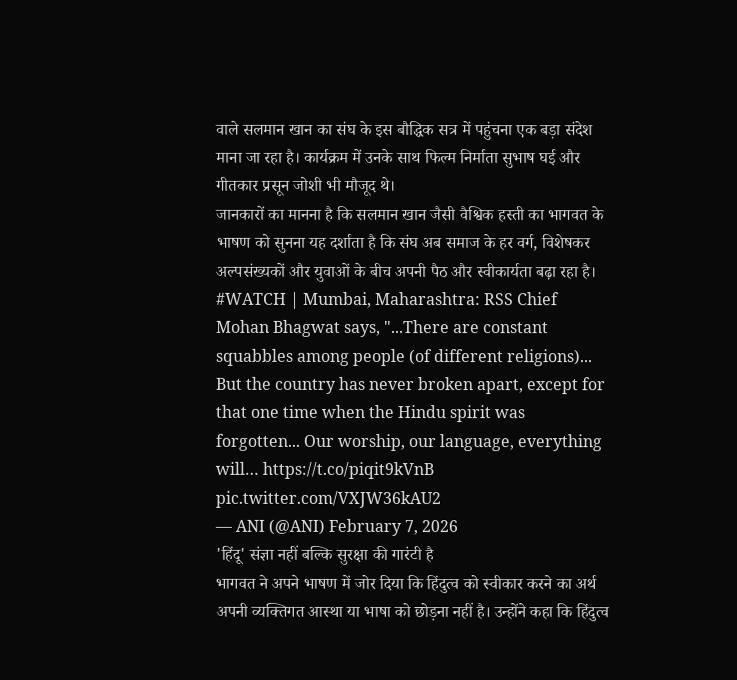वाले सलमान खान का संघ के इस बौद्धिक सत्र में पहुंचना एक बड़ा संदेश माना जा रहा है। कार्यक्रम में उनके साथ फिल्म निर्माता सुभाष घई और गीतकार प्रसून जोशी भी मौजूद थे।
जानकारों का मानना है कि सलमान खान जैसी वैश्विक हस्ती का भागवत के भाषण को सुनना यह दर्शाता है कि संघ अब समाज के हर वर्ग, विशेषकर अल्पसंख्यकों और युवाओं के बीच अपनी पैठ और स्वीकार्यता बढ़ा रहा है।
#WATCH | Mumbai, Maharashtra: RSS Chief Mohan Bhagwat says, "...There are constant squabbles among people (of different religions)... But the country has never broken apart, except for that one time when the Hindu spirit was forgotten... Our worship, our language, everything will… https://t.co/piqit9kVnB pic.twitter.com/VXJW36kAU2
— ANI (@ANI) February 7, 2026
'हिंदू' संज्ञा नहीं बल्कि सुरक्षा की गारंटी है
भागवत ने अपने भाषण में जोर दिया कि हिंदुत्व को स्वीकार करने का अर्थ अपनी व्यक्तिगत आस्था या भाषा को छोड़ना नहीं है। उन्होंने कहा कि हिंदुत्व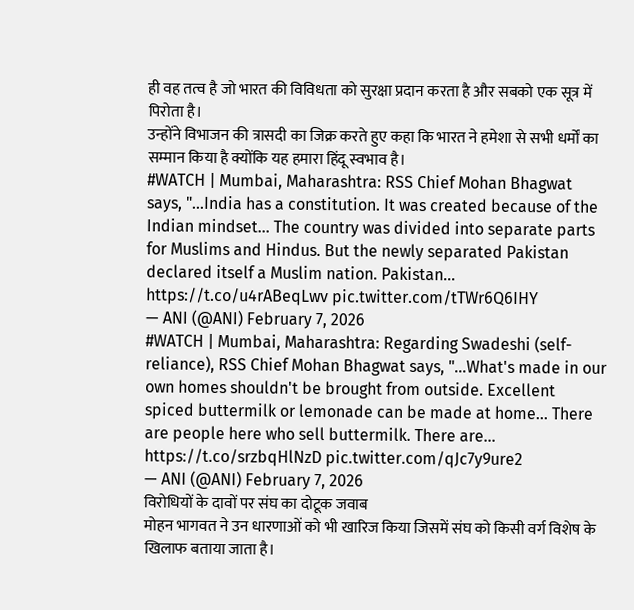ही वह तत्व है जो भारत की विविधता को सुरक्षा प्रदान करता है और सबको एक सूत्र में पिरोता है।
उन्होंने विभाजन की त्रासदी का जिक्र करते हुए कहा कि भारत ने हमेशा से सभी धर्मों का सम्मान किया है क्योंकि यह हमारा हिंदू स्वभाव है।
#WATCH | Mumbai, Maharashtra: RSS Chief Mohan Bhagwat says, "...India has a constitution. It was created because of the Indian mindset... The country was divided into separate parts for Muslims and Hindus. But the newly separated Pakistan declared itself a Muslim nation. Pakistan… https://t.co/u4rABeqLwv pic.twitter.com/tTWr6Q6IHY
— ANI (@ANI) February 7, 2026
#WATCH | Mumbai, Maharashtra: Regarding Swadeshi (self-reliance), RSS Chief Mohan Bhagwat says, "...What's made in our own homes shouldn't be brought from outside. Excellent spiced buttermilk or lemonade can be made at home... There are people here who sell buttermilk. There are… https://t.co/srzbqHlNzD pic.twitter.com/qJc7y9ure2
— ANI (@ANI) February 7, 2026
विरोधियों के दावों पर संघ का दोटूक जवाब
मोहन भागवत ने उन धारणाओं को भी खारिज किया जिसमें संघ को किसी वर्ग विशेष के खिलाफ बताया जाता है।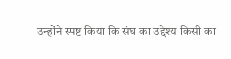उन्होंने स्पष्ट किया कि संघ का उद्देश्य किसी का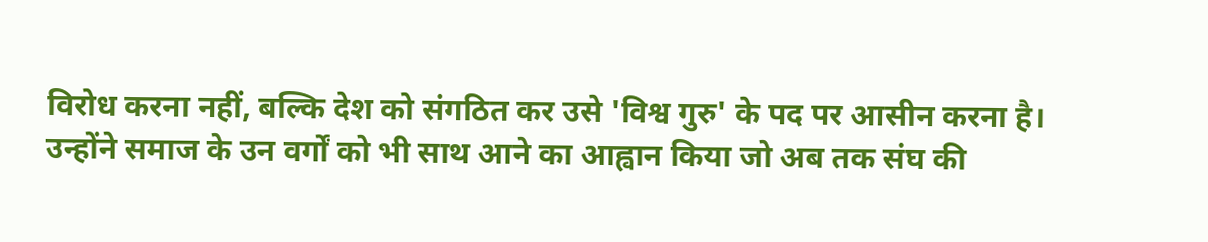विरोध करना नहीं, बल्कि देश को संगठित कर उसे 'विश्व गुरु' के पद पर आसीन करना है।
उन्होंने समाज के उन वर्गों को भी साथ आने का आह्वान किया जो अब तक संघ की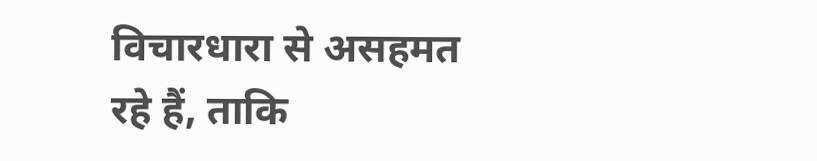विचारधारा से असहमत रहे हैं, ताकि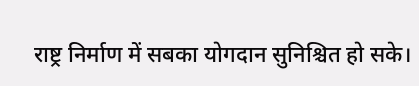राष्ट्र निर्माण में सबका योगदान सुनिश्चित हो सके।